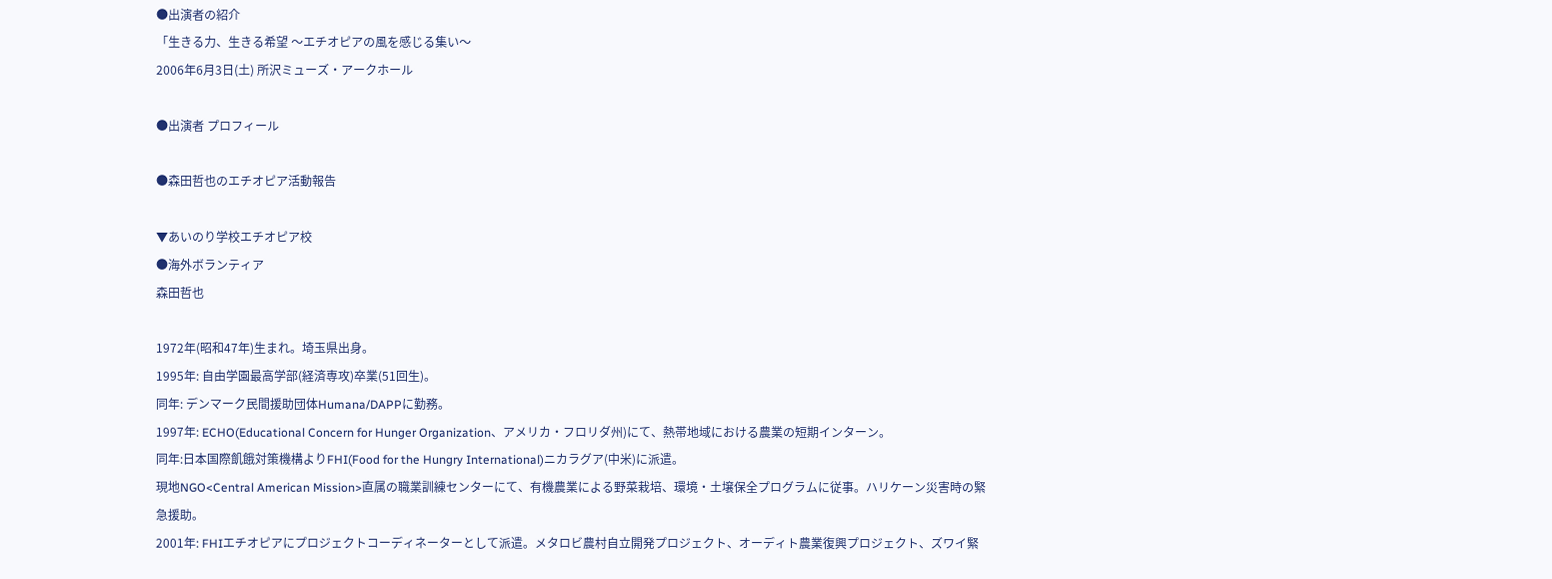●出演者の紹介
「生きる力、生きる希望 〜エチオピアの風を感じる集い〜
2006年6月3日(土) 所沢ミューズ・アークホール

●出演者 プロフィール

●森田哲也のエチオピア活動報告

▼あいのり学校エチオピア校
●海外ボランティア
森田哲也

1972年(昭和47年)生まれ。埼玉県出身。
1995年: 自由学園最高学部(経済専攻)卒業(51回生)。
同年: デンマーク民間援助団体Humana/DAPPに勤務。
1997年: ECHO(Educational Concern for Hunger Organization、アメリカ・フロリダ州)にて、熱帯地域における農業の短期インターン。
同年:日本国際飢餓対策機構よりFHI(Food for the Hungry International)ニカラグア(中米)に派遣。
現地NGO<Central American Mission>直属の職業訓練センターにて、有機農業による野菜栽培、環境・土壌保全プログラムに従事。ハリケーン災害時の緊急援助。
2001年: FHIエチオピアにプロジェクトコーディネーターとして派遣。メタロビ農村自立開発プロジェクト、オーディト農業復興プロジェクト、ズワイ緊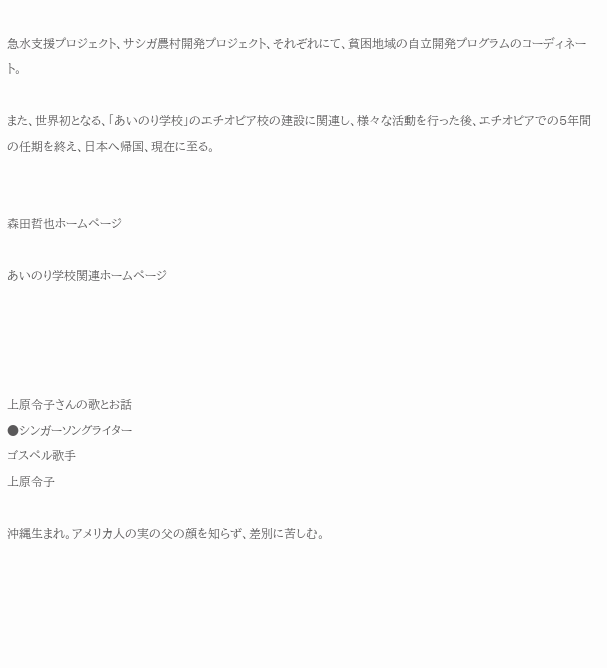急水支援プロジェクト、サシガ農村開発プロジェクト、それぞれにて、貧困地域の自立開発プログラムのコーディネート。

また、世界初となる、「あいのり学校」のエチオピア校の建設に関連し、様々な活動を行った後、エチオピアでの5年間の任期を終え、日本へ帰国、現在に至る。


森田哲也ホームページ

あいのり学校関連ホームページ




上原令子さんの歌とお話
●シンガーソングライター
ゴスペル歌手
上原令子

沖縄生まれ。アメリカ人の実の父の顔を知らず、差別に苦しむ。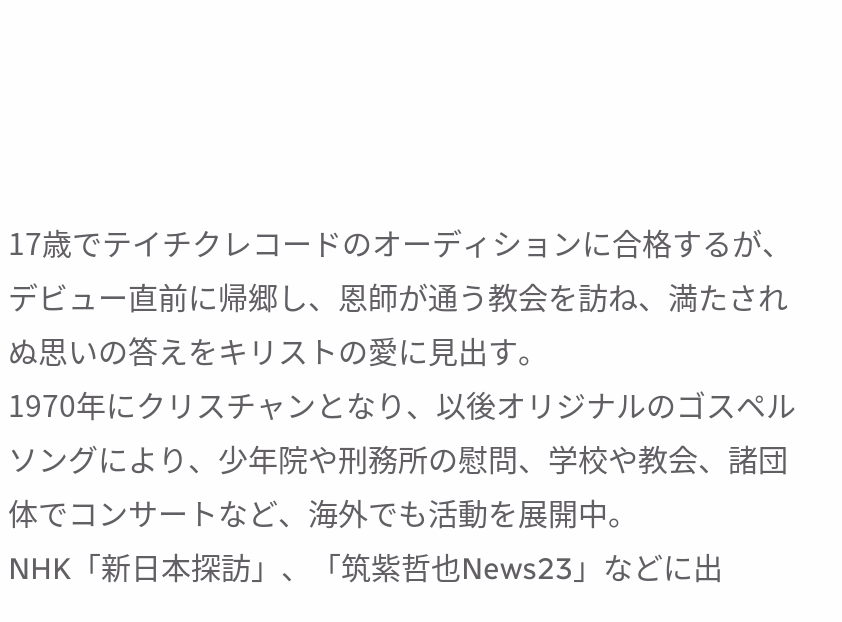17歳でテイチクレコードのオーディションに合格するが、デビュー直前に帰郷し、恩師が通う教会を訪ね、満たされぬ思いの答えをキリストの愛に見出す。
1970年にクリスチャンとなり、以後オリジナルのゴスペルソングにより、少年院や刑務所の慰問、学校や教会、諸団体でコンサートなど、海外でも活動を展開中。
NHK「新日本探訪」、「筑紫哲也News23」などに出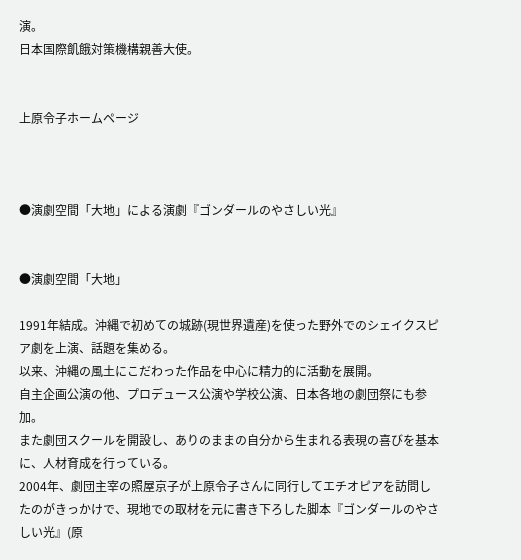演。
日本国際飢餓対策機構親善大使。


上原令子ホームページ



●演劇空間「大地」による演劇『ゴンダールのやさしい光』


●演劇空間「大地」

1991年結成。沖縄で初めての城跡(現世界遺産)を使った野外でのシェイクスピア劇を上演、話題を集める。
以来、沖縄の風土にこだわった作品を中心に精力的に活動を展開。
自主企画公演の他、プロデュース公演や学校公演、日本各地の劇団祭にも参加。
また劇団スクールを開設し、ありのままの自分から生まれる表現の喜びを基本に、人材育成を行っている。
2004年、劇団主宰の照屋京子が上原令子さんに同行してエチオピアを訪問したのがきっかけで、現地での取材を元に書き下ろした脚本『ゴンダールのやさしい光』(原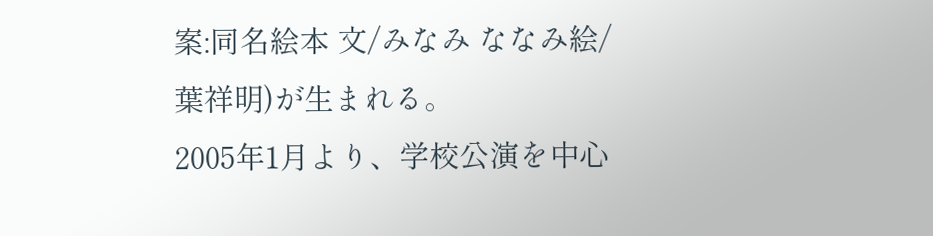案:同名絵本 文/みなみ ななみ絵/ 葉祥明)が生まれる。
2005年1月より、学校公演を中心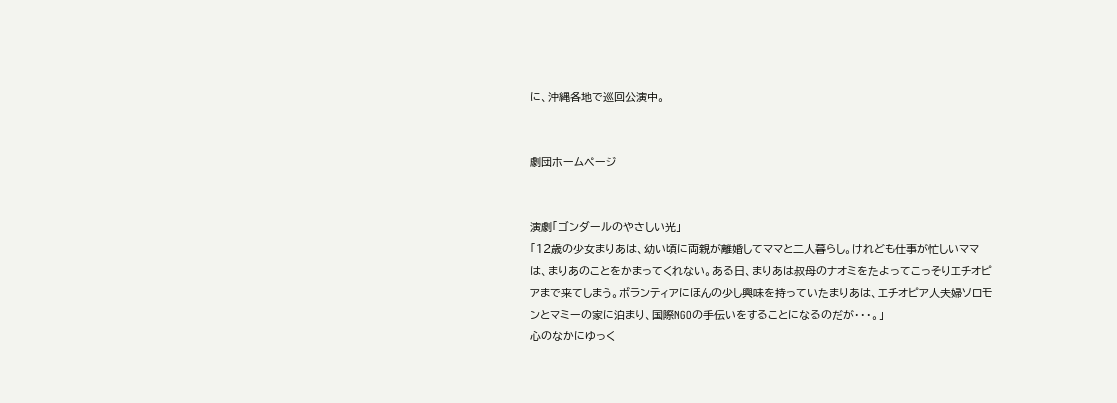に、沖縄各地で巡回公演中。


劇団ホームページ


演劇「ゴンダールのやさしい光」
「12歳の少女まりあは、幼い頃に両親が離婚してママと二人暮らし。けれども仕事が忙しいママは、まりあのことをかまってくれない。ある日、まりあは叔母のナオミをたよってこっそりエチオピアまで来てしまう。ボランティアにほんの少し興味を持っていたまりあは、エチオピア人夫婦ソロモンとマミーの家に泊まり、国際NGOの手伝いをすることになるのだが・・・。」
心のなかにゆっく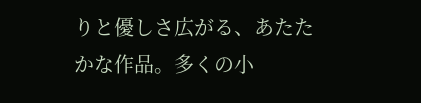りと優しさ広がる、あたたかな作品。多くの小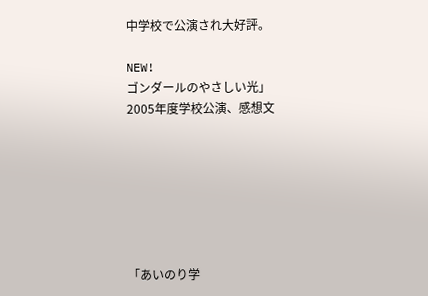中学校で公演され大好評。

NEW!
ゴンダールのやさしい光」
2005年度学校公演、感想文







「あいのり学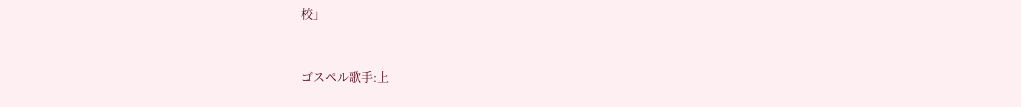校」


ゴスペル歌手:上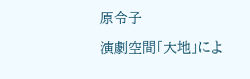原令子

演劇空間「大地」によ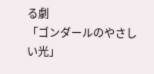る劇
「ゴンダールのやさしい光」